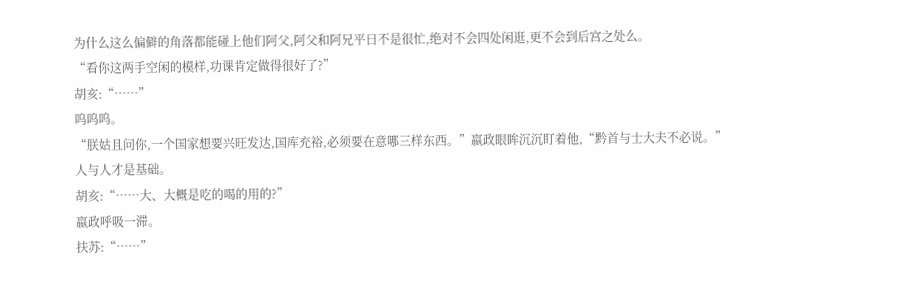为什么这么偏僻的角落都能碰上他们阿父,阿父和阿兄平日不是很忙,绝对不会四处闲逛,更不会到后宫之处么。
“看你这两手空闲的模样,功课肯定做得很好了?”
胡亥:“……”
呜呜呜。
“朕姑且问你,一个国家想要兴旺发达,国库充裕,必须要在意哪三样东西。”嬴政眼眸沉沉盯着他,“黔首与士大夫不必说。”
人与人才是基础。
胡亥:“……大、大概是吃的喝的用的?”
嬴政呼吸一滞。
扶苏:“……”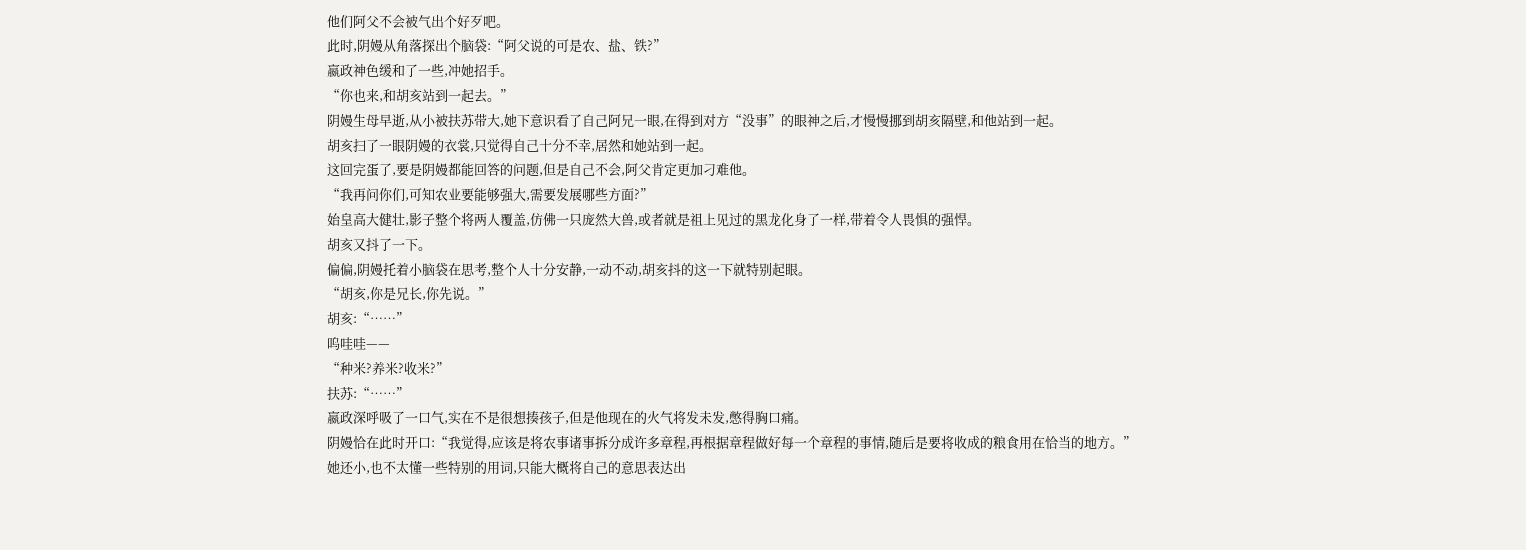他们阿父不会被气出个好歹吧。
此时,阴嫚从角落探出个脑袋:“阿父说的可是农、盐、铁?”
嬴政神色缓和了一些,冲她招手。
“你也来,和胡亥站到一起去。”
阴嫚生母早逝,从小被扶苏带大,她下意识看了自己阿兄一眼,在得到对方“没事”的眼神之后,才慢慢挪到胡亥隔壁,和他站到一起。
胡亥扫了一眼阴嫚的衣裳,只觉得自己十分不幸,居然和她站到一起。
这回完蛋了,要是阴嫚都能回答的问题,但是自己不会,阿父肯定更加刁难他。
“我再问你们,可知农业要能够强大,需要发展哪些方面?”
始皇高大健壮,影子整个将两人覆盖,仿佛一只庞然大兽,或者就是祖上见过的黑龙化身了一样,带着令人畏惧的强悍。
胡亥又抖了一下。
偏偏,阴嫚托着小脑袋在思考,整个人十分安静,一动不动,胡亥抖的这一下就特别起眼。
“胡亥,你是兄长,你先说。”
胡亥:“……”
呜哇哇——
“种米?养米?收米?”
扶苏:“……”
嬴政深呼吸了一口气,实在不是很想揍孩子,但是他现在的火气将发未发,憋得胸口痛。
阴嫚恰在此时开口:“我觉得,应该是将农事诸事拆分成许多章程,再根据章程做好每一个章程的事情,随后是要将收成的粮食用在恰当的地方。”
她还小,也不太懂一些特别的用词,只能大概将自己的意思表达出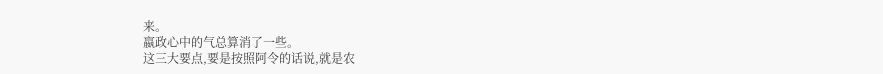来。
嬴政心中的气总算消了一些。
这三大要点,要是按照阿令的话说,就是农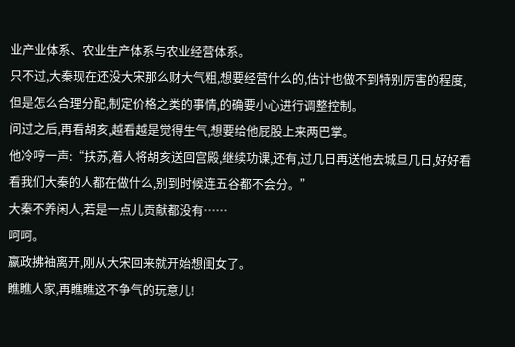业产业体系、农业生产体系与农业经营体系。
只不过,大秦现在还没大宋那么财大气粗,想要经营什么的,估计也做不到特别厉害的程度,但是怎么合理分配,制定价格之类的事情,的确要小心进行调整控制。
问过之后,再看胡亥,越看越是觉得生气,想要给他屁股上来两巴掌。
他冷哼一声:“扶苏,着人将胡亥送回宫殿,继续功课,还有,过几日再送他去城旦几日,好好看看我们大秦的人都在做什么,别到时候连五谷都不会分。”
大秦不养闲人,若是一点儿贡献都没有……
呵呵。
嬴政拂袖离开,刚从大宋回来就开始想闺女了。
瞧瞧人家,再瞧瞧这不争气的玩意儿!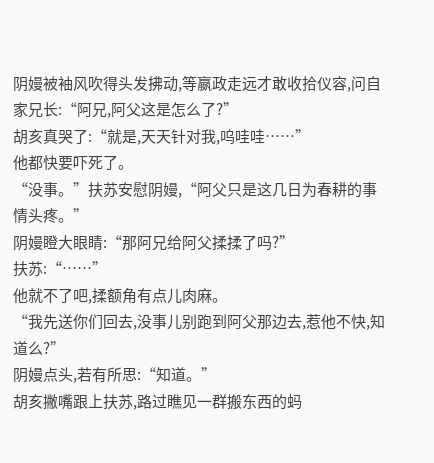阴嫚被袖风吹得头发拂动,等嬴政走远才敢收拾仪容,问自家兄长:“阿兄,阿父这是怎么了?”
胡亥真哭了:“就是,天天针对我,呜哇哇……”
他都快要吓死了。
“没事。”扶苏安慰阴嫚,“阿父只是这几日为春耕的事情头疼。”
阴嫚瞪大眼睛:“那阿兄给阿父揉揉了吗?”
扶苏:“……”
他就不了吧,揉额角有点儿肉麻。
“我先送你们回去,没事儿别跑到阿父那边去,惹他不快,知道么?”
阴嫚点头,若有所思:“知道。”
胡亥撇嘴跟上扶苏,路过瞧见一群搬东西的蚂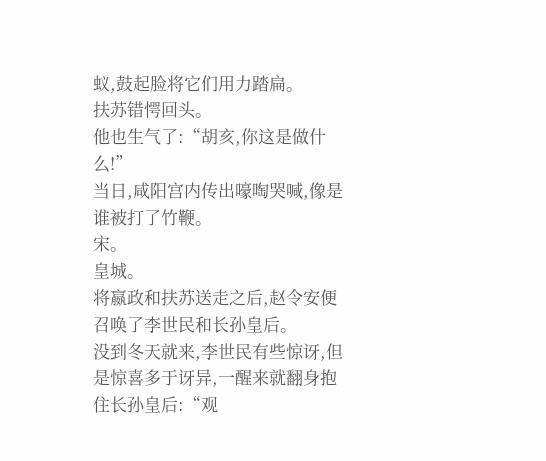蚁,鼓起脸将它们用力踏扁。
扶苏错愕回头。
他也生气了:“胡亥,你这是做什么!”
当日,咸阳宫内传出嚎啕哭喊,像是谁被打了竹鞭。
宋。
皇城。
将嬴政和扶苏送走之后,赵令安便召唤了李世民和长孙皇后。
没到冬天就来,李世民有些惊讶,但是惊喜多于讶异,一醒来就翻身抱住长孙皇后:“观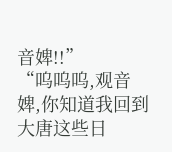音婢!!”
“呜呜呜,观音婢,你知道我回到大唐这些日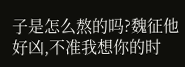子是怎么熬的吗?魏征他好凶,不准我想你的时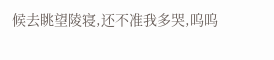候去眺望陵寝,还不准我多哭,呜呜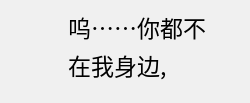呜……你都不在我身边,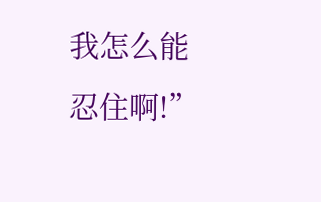我怎么能忍住啊!”